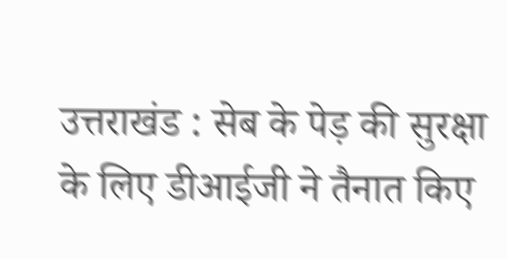उत्तराखंड : सेब के पेड़ की सुरक्षा के लिए डीआईजी ने तैनात किए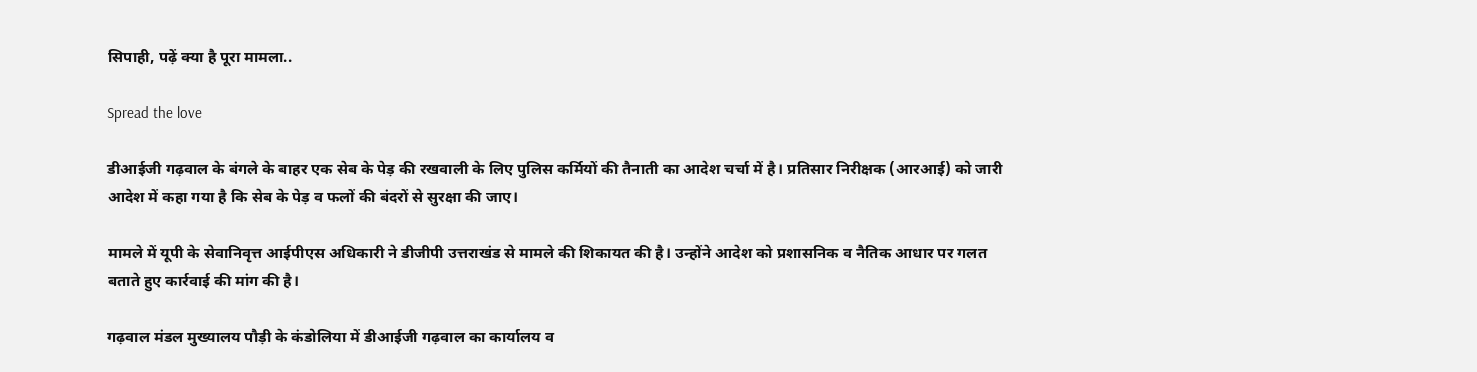सिपाही, पढ़ें क्या है पूरा मामला..

Spread the love

डीआईजी गढ़वाल के बंगले के बाहर एक सेब के पेड़ की रखवाली के लिए पुलिस कर्मियों की तैनाती का आदेश चर्चा में है। प्रतिसार निरीक्षक (आरआई) को जारी आदेश में कहा गया है कि सेब के पेड़ व फलों की बंदरों से सुरक्षा की जाए।

मामले में यूपी के सेवानिवृत्त आईपीएस अधिकारी ने डीजीपी उत्तराखंड से मामले की शिकायत की है। उन्होंने आदेश को प्रशासनिक व नैतिक आधार पर गलत बताते हुए कार्रवाई की मांग की है।

गढ़वाल मंडल मुख्यालय पौड़ी के कंडोलिया में डीआईजी गढ़वाल का कार्यालय व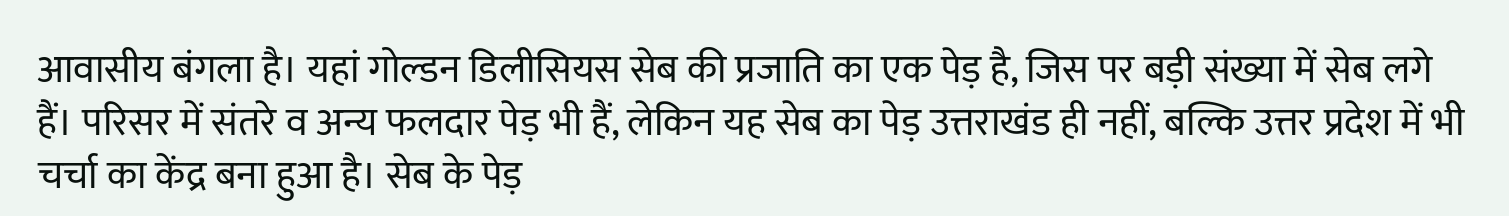आवासीय बंगला है। यहां गोल्डन डिलीसियस सेब की प्रजाति का एक पेड़ है, जिस पर बड़ी संख्या में सेब लगे हैं। परिसर में संतरे व अन्य फलदार पेड़ भी हैं, लेकिन यह सेब का पेड़ उत्तराखंड ही नहीं, बल्कि उत्तर प्रदेश में भी चर्चा का केंद्र बना हुआ है। सेब के पेड़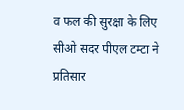व फल की सुरक्षा के लिए सीओ सदर पीएल टम्टा ने प्रतिसार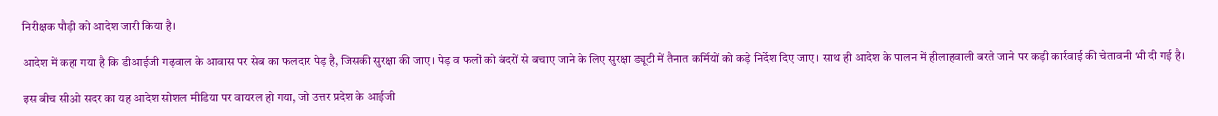निरीक्षक पौड़ी को आदेश जारी किया है।

आदेश में कहा गया है कि डीआईजी गढ़वाल के आवास पर सेब का फलदार पेड़ है, जिसकी सुरक्षा की जाए। पेड़ व फलों को बंदरों से बचाए जाने के लिए सुरक्षा ड्यूटी में तैनात कर्मियों को कड़े निर्देश दिए जाए। साथ ही आदेश के पालन में हीलाहवाली बरते जाने पर कड़ी कार्रवाई की चेतावनी भी दी गई है।

इस बीच सीओ सदर का यह आदेश सोशल मीडिया पर वायरल हो गया, जो उत्तर प्रदेश के आईजी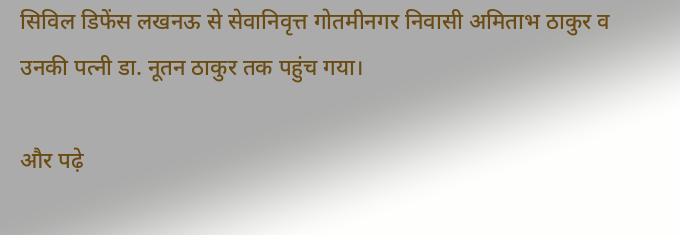सिविल डिफेंस लखनऊ से सेवानिवृत्त गोतमीनगर निवासी अमिताभ ठाकुर व उनकी पत्नी डा. नूतन ठाकुर तक पहुंच गया।

और पढ़े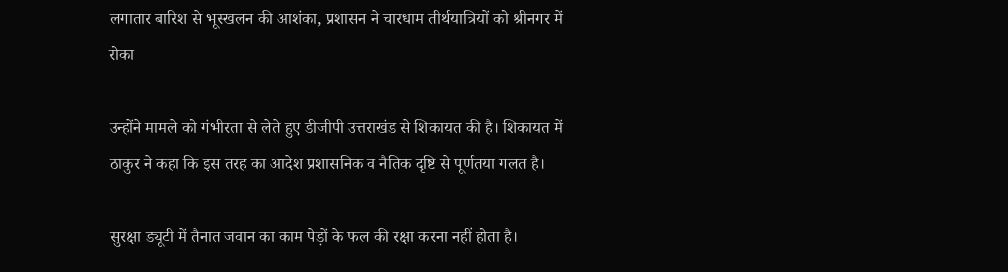लगातार बारिश से भूस्खलन की आशंका, प्रशासन ने चारधाम तीर्थयात्रियों को श्रीनगर में रोका

उन्होंने मामले को गंभीरता से लेते हुए डीजीपी उत्तराखंड से शिकायत की है। शिकायत में ठाकुर ने कहा कि इस तरह का आदेश प्रशासनिक व नैतिक दृष्टि से पूर्णतया गलत है।

सुरक्षा ड्यूटी में तैनात जवान का काम पेड़ों के फल की रक्षा करना नहीं होता है।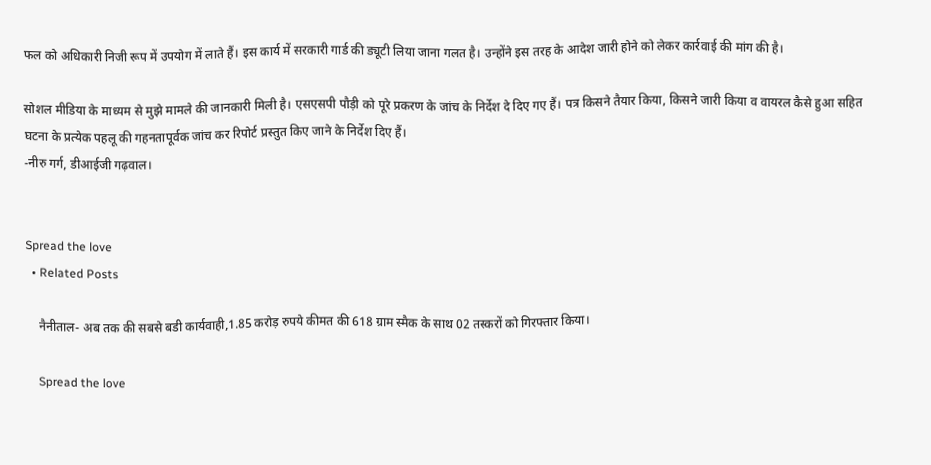फल को अधिकारी निजी रूप में उपयोग में लाते हैं। इस कार्य में सरकारी गार्ड की ड्यूटी लिया जाना गलत है। उन्होंने इस तरह के आदेश जारी होने को लेकर कार्रवाई की मांग की है।

सोशल मीडिया के माध्यम से मुझे मामले की जानकारी मिली है। एसएसपी पौड़ी को पूरे प्रकरण के जांच के निर्देश दे दिए गए हैं। पत्र किसने तैयार किया, किसने जारी किया व वायरल कैसे हुआ सहित घटना के प्रत्येक पहलू की गहनतापूर्वक जांच कर रिपोर्ट प्रस्तुत किए जाने के निर्देश दिए हैं।
-नीरु गर्ग, डीआईजी गढ़वाल।


Spread the love
  • Related Posts

    नैनीताल- अब तक की सबसे बडी कार्यवाही,1.85 करोड़ रुपये कीमत की 618 ग्राम स्मैक के साथ 02 तस्करों को गिरफ्तार किया।

    Spread the love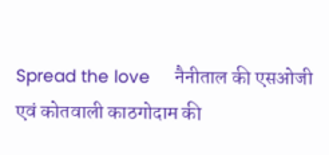Spread the love     नैनीताल की एसओजी एवं कोतवाली काठगोदाम की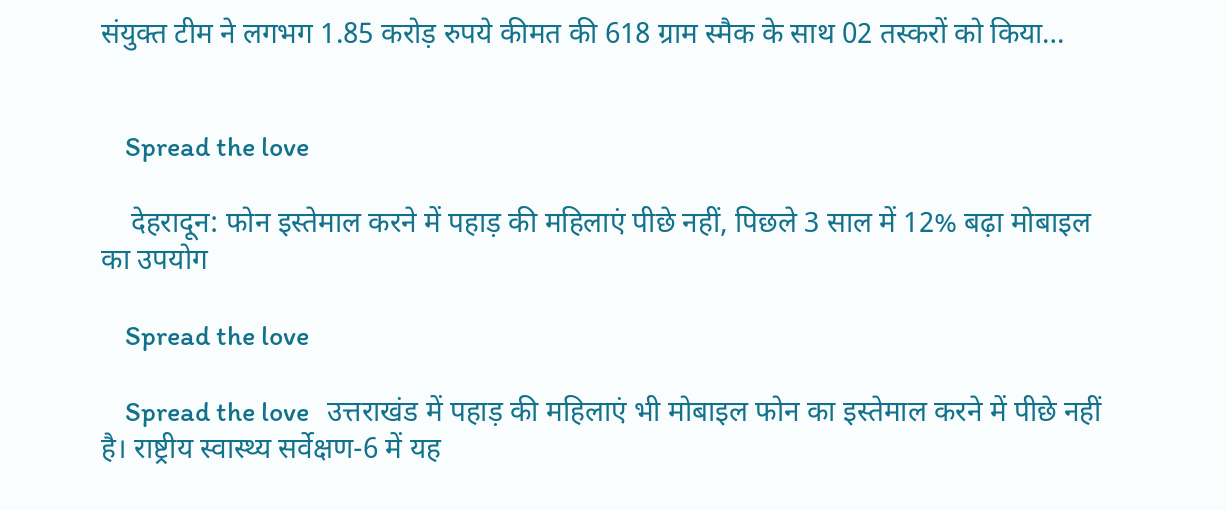संयुक्त टीम ने लगभग 1.85 करोड़ रुपये कीमत की 618 ग्राम स्मैक के साथ 02 तस्करों को किया…


    Spread the love

    देहरादून: फोन इस्तेमाल करने में पहाड़ की महिलाएं पीछे नहीं, पिछले 3 साल में 12% बढ़ा मोबाइल का उपयोग

    Spread the love

    Spread the love   उत्तराखंड में पहाड़ की महिलाएं भी मोबाइल फोन का इस्तेमाल करने में पीछे नहीं है। राष्ट्रीय स्वास्थ्य सर्वेक्षण-6 में यह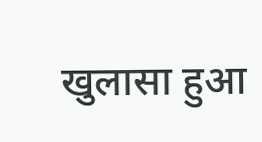खुलासा हुआ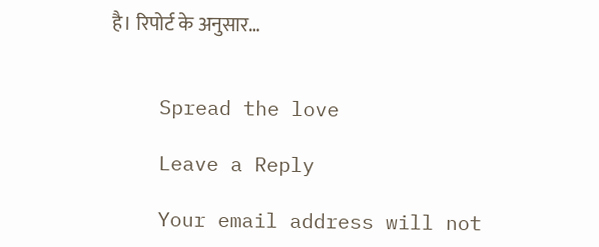है। रिपोर्ट के अनुसार…


    Spread the love

    Leave a Reply

    Your email address will not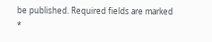be published. Required fields are marked *